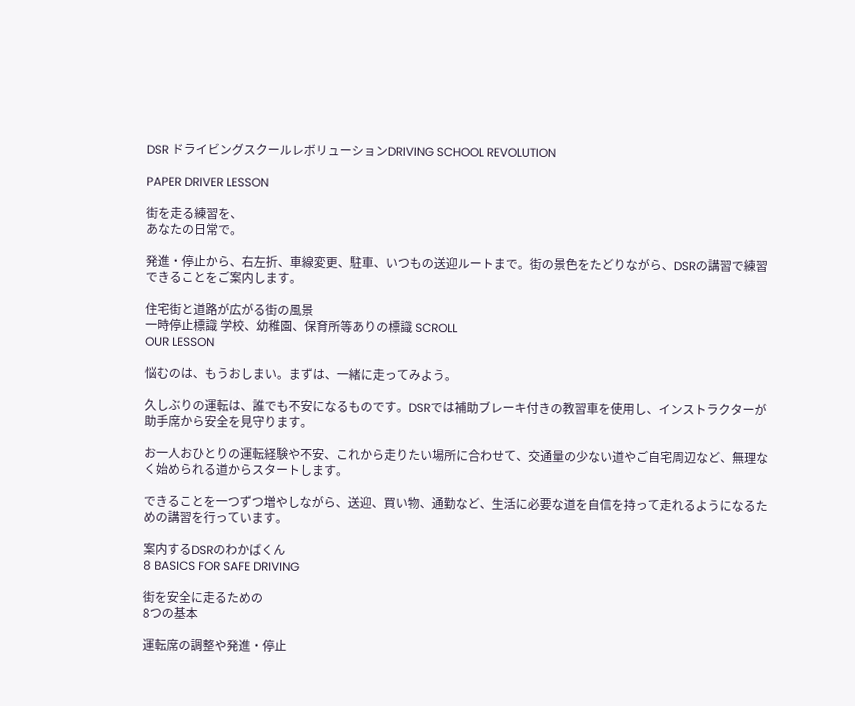DSR ドライビングスクールレボリューションDRIVING SCHOOL REVOLUTION

PAPER DRIVER LESSON

街を走る練習を、
あなたの日常で。

発進・停止から、右左折、車線変更、駐車、いつもの送迎ルートまで。街の景色をたどりながら、DSRの講習で練習できることをご案内します。

住宅街と道路が広がる街の風景
一時停止標識 学校、幼稚園、保育所等ありの標識 SCROLL
OUR LESSON

悩むのは、もうおしまい。まずは、一緒に走ってみよう。

久しぶりの運転は、誰でも不安になるものです。DSRでは補助ブレーキ付きの教習車を使用し、インストラクターが助手席から安全を見守ります。

お一人おひとりの運転経験や不安、これから走りたい場所に合わせて、交通量の少ない道やご自宅周辺など、無理なく始められる道からスタートします。

できることを一つずつ増やしながら、送迎、買い物、通勤など、生活に必要な道を自信を持って走れるようになるための講習を行っています。

案内するDSRのわかばくん
8 BASICS FOR SAFE DRIVING

街を安全に走るための
8つの基本

運転席の調整や発進・停止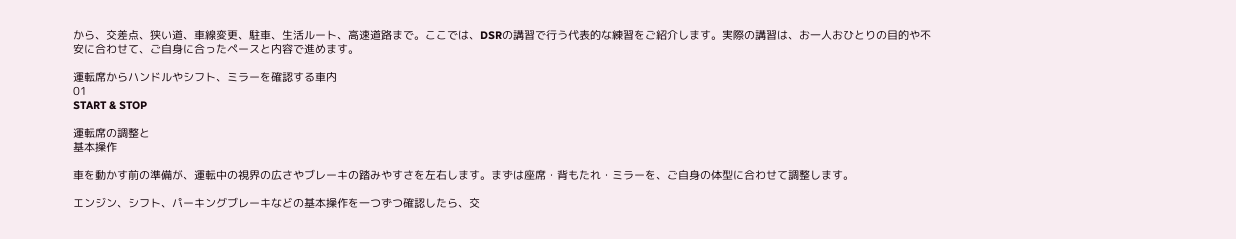から、交差点、狭い道、車線変更、駐車、生活ルート、高速道路まで。ここでは、DSRの講習で行う代表的な練習をご紹介します。実際の講習は、お一人おひとりの目的や不安に合わせて、ご自身に合ったペースと内容で進めます。

運転席からハンドルやシフト、ミラーを確認する車内
01
START & STOP

運転席の調整と
基本操作

車を動かす前の準備が、運転中の視界の広さやブレーキの踏みやすさを左右します。まずは座席・背もたれ・ミラーを、ご自身の体型に合わせて調整します。

エンジン、シフト、パーキングブレーキなどの基本操作を一つずつ確認したら、交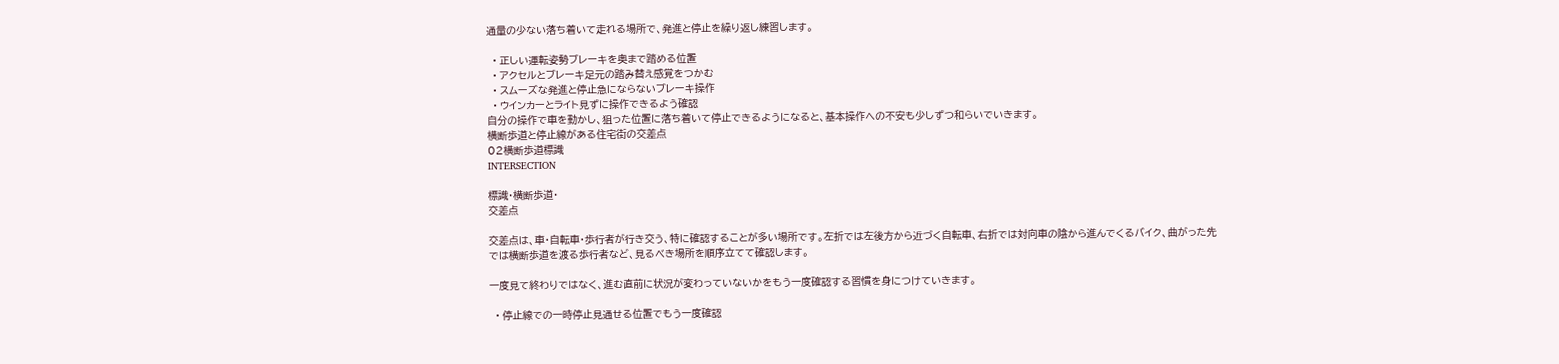通量の少ない落ち着いて走れる場所で、発進と停止を繰り返し練習します。

  • 正しい運転姿勢ブレーキを奥まで踏める位置
  • アクセルとブレーキ足元の踏み替え感覚をつかむ
  • スムーズな発進と停止急にならないブレーキ操作
  • ウインカーとライト見ずに操作できるよう確認
自分の操作で車を動かし、狙った位置に落ち着いて停止できるようになると、基本操作への不安も少しずつ和らいでいきます。
横断歩道と停止線がある住宅街の交差点
02横断歩道標識
INTERSECTION

標識・横断歩道・
交差点

交差点は、車・自転車・歩行者が行き交う、特に確認することが多い場所です。左折では左後方から近づく自転車、右折では対向車の陰から進んでくるバイク、曲がった先では横断歩道を渡る歩行者など、見るべき場所を順序立てて確認します。

一度見て終わりではなく、進む直前に状況が変わっていないかをもう一度確認する習慣を身につけていきます。

  • 停止線での一時停止見通せる位置でもう一度確認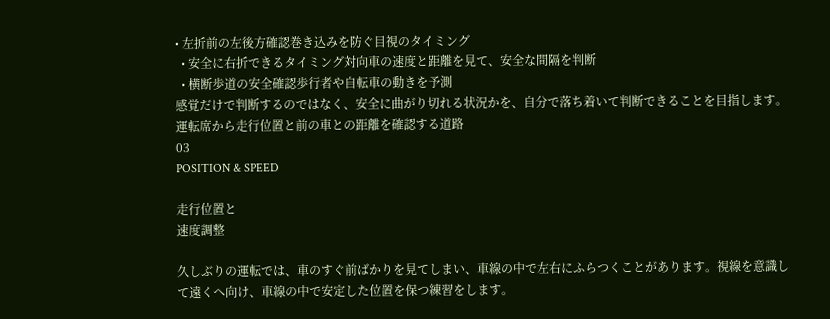• 左折前の左後方確認巻き込みを防ぐ目視のタイミング
  • 安全に右折できるタイミング対向車の速度と距離を見て、安全な間隔を判断
  • 横断歩道の安全確認歩行者や自転車の動きを予測
感覚だけで判断するのではなく、安全に曲がり切れる状況かを、自分で落ち着いて判断できることを目指します。
運転席から走行位置と前の車との距離を確認する道路
03
POSITION & SPEED

走行位置と
速度調整

久しぶりの運転では、車のすぐ前ばかりを見てしまい、車線の中で左右にふらつくことがあります。視線を意識して遠くへ向け、車線の中で安定した位置を保つ練習をします。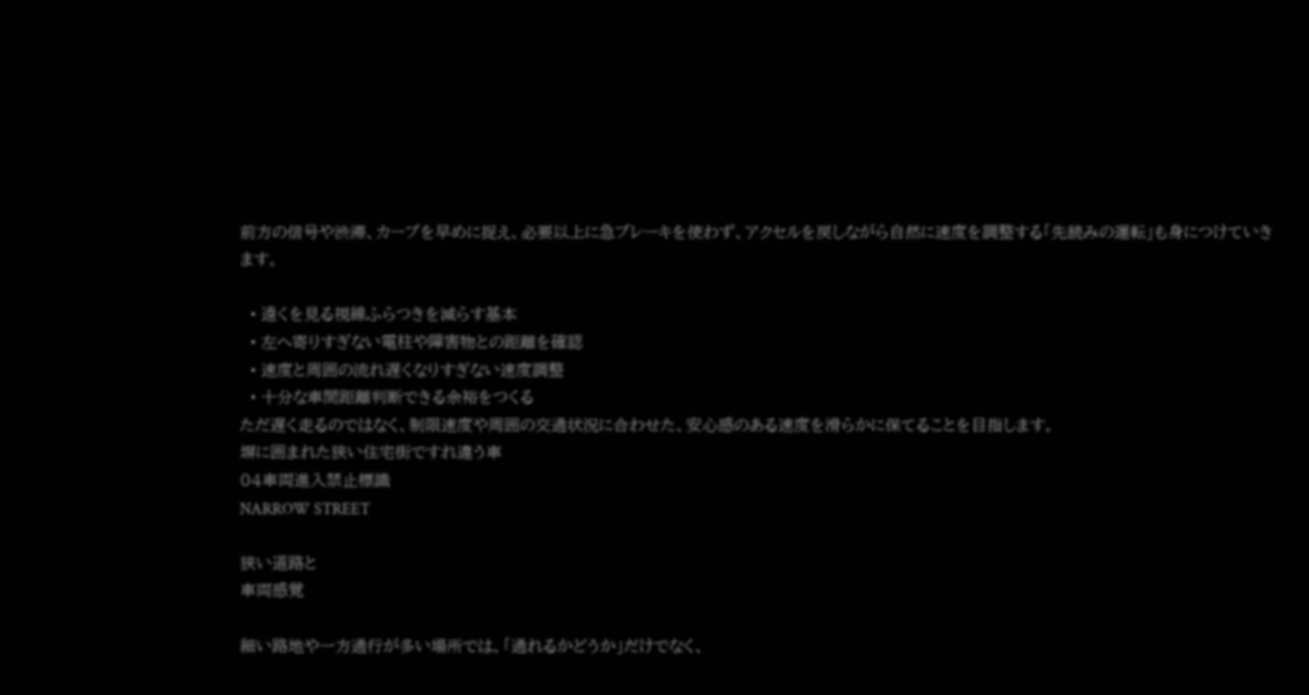前方の信号や渋滞、カーブを早めに捉え、必要以上に急ブレーキを使わず、アクセルを戻しながら自然に速度を調整する「先読みの運転」も身につけていきます。

  • 遠くを見る視線ふらつきを減らす基本
  • 左へ寄りすぎない電柱や障害物との距離を確認
  • 速度と周囲の流れ遅くなりすぎない速度調整
  • 十分な車間距離判断できる余裕をつくる
ただ遅く走るのではなく、制限速度や周囲の交通状況に合わせた、安心感のある速度を滑らかに保てることを目指します。
塀に囲まれた狭い住宅街ですれ違う車
04車両進入禁止標識
NARROW STREET

狭い道路と
車両感覚

細い路地や一方通行が多い場所では、「通れるかどうか」だけでなく、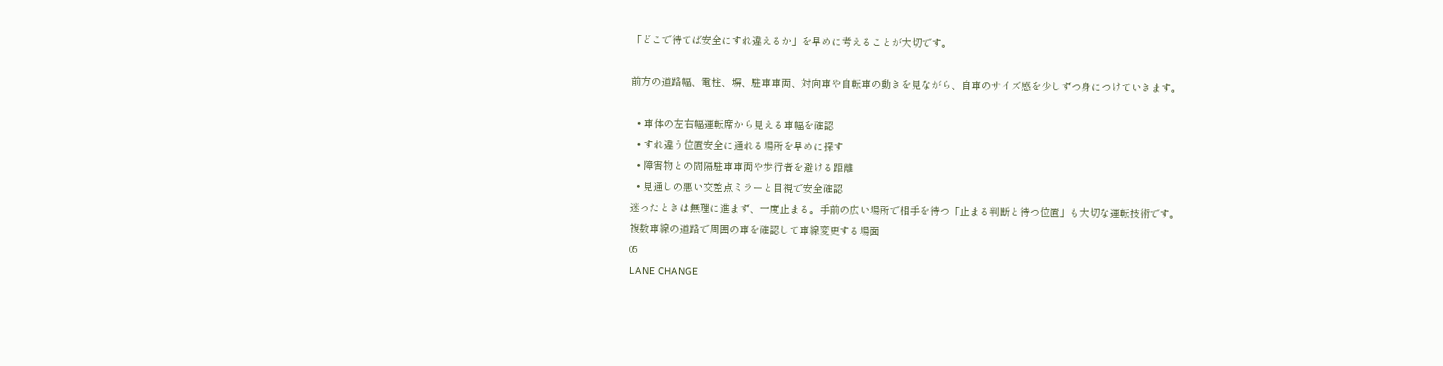「どこで待てば安全にすれ違えるか」を早めに考えることが大切です。

前方の道路幅、電柱、塀、駐車車両、対向車や自転車の動きを見ながら、自車のサイズ感を少しずつ身につけていきます。

  • 車体の左右幅運転席から見える車幅を確認
  • すれ違う位置安全に通れる場所を早めに探す
  • 障害物との間隔駐車車両や歩行者を避ける距離
  • 見通しの悪い交差点ミラーと目視で安全確認
迷ったときは無理に進まず、一度止まる。手前の広い場所で相手を待つ「止まる判断と待つ位置」も大切な運転技術です。
複数車線の道路で周囲の車を確認して車線変更する場面
05
LANE CHANGE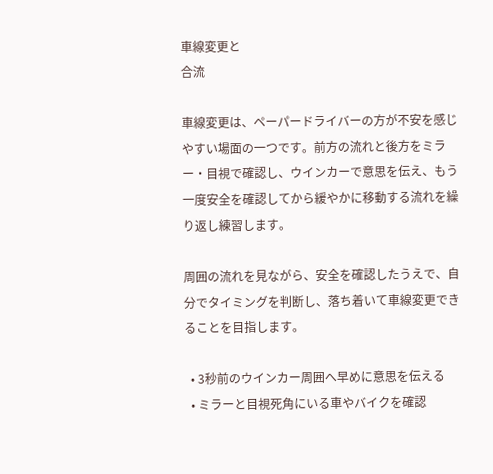車線変更と
合流

車線変更は、ペーパードライバーの方が不安を感じやすい場面の一つです。前方の流れと後方をミラー・目視で確認し、ウインカーで意思を伝え、もう一度安全を確認してから緩やかに移動する流れを繰り返し練習します。

周囲の流れを見ながら、安全を確認したうえで、自分でタイミングを判断し、落ち着いて車線変更できることを目指します。

  • 3秒前のウインカー周囲へ早めに意思を伝える
  • ミラーと目視死角にいる車やバイクを確認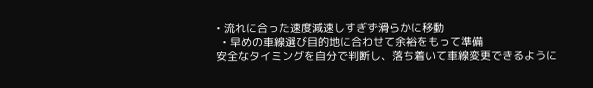• 流れに合った速度減速しすぎず滑らかに移動
  • 早めの車線選び目的地に合わせて余裕をもって準備
安全なタイミングを自分で判断し、落ち着いて車線変更できるように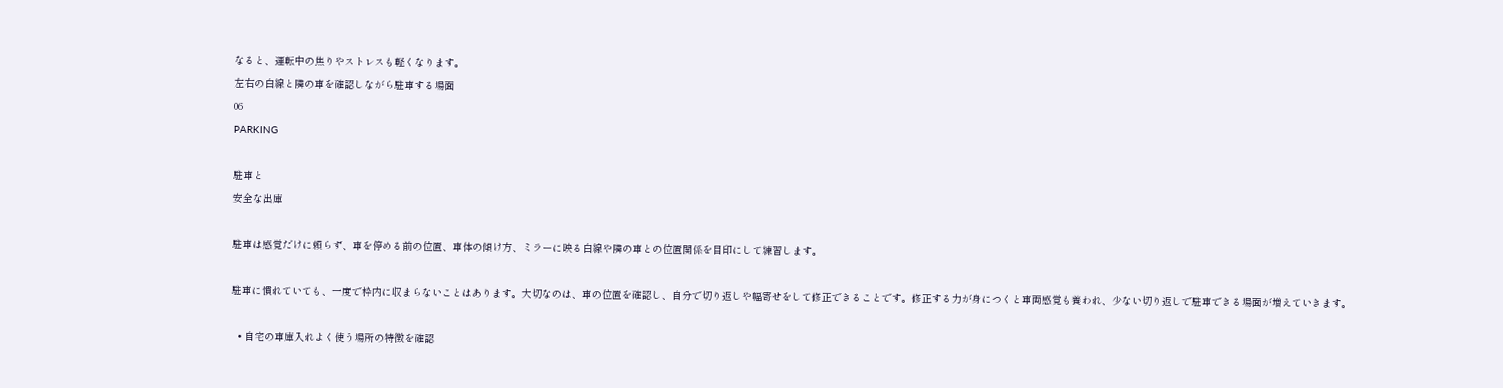なると、運転中の焦りやストレスも軽くなります。
左右の白線と隣の車を確認しながら駐車する場面
06
PARKING

駐車と
安全な出庫

駐車は感覚だけに頼らず、車を停める前の位置、車体の傾け方、ミラーに映る白線や隣の車との位置関係を目印にして練習します。

駐車に慣れていても、一度で枠内に収まらないことはあります。大切なのは、車の位置を確認し、自分で切り返しや幅寄せをして修正できることです。修正する力が身につくと車両感覚も養われ、少ない切り返しで駐車できる場面が増えていきます。

  • 自宅の車庫入れよく使う場所の特徴を確認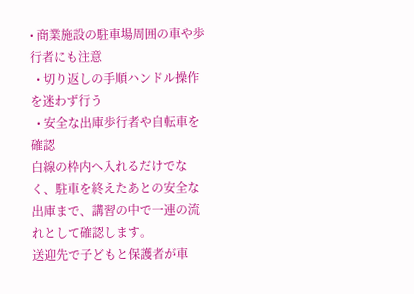• 商業施設の駐車場周囲の車や歩行者にも注意
  • 切り返しの手順ハンドル操作を迷わず行う
  • 安全な出庫歩行者や自転車を確認
白線の枠内へ入れるだけでなく、駐車を終えたあとの安全な出庫まで、講習の中で一連の流れとして確認します。
送迎先で子どもと保護者が車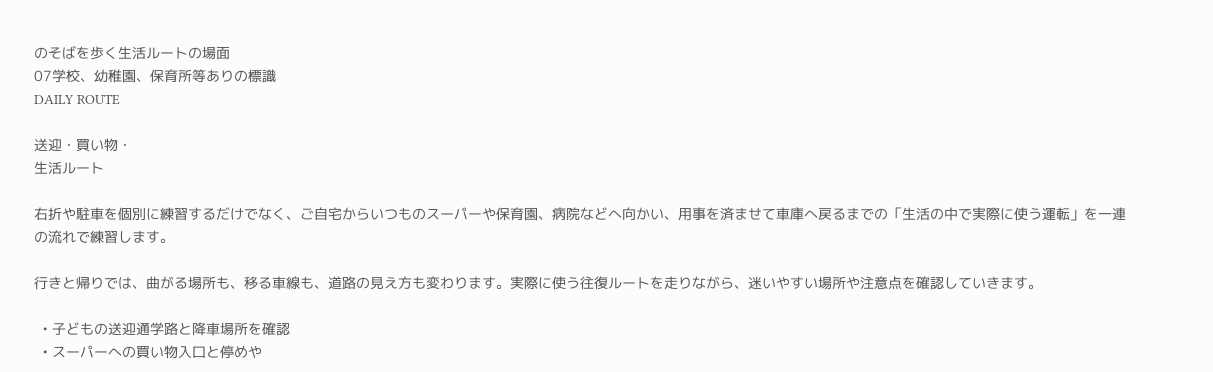のそばを歩く生活ルートの場面
07学校、幼稚園、保育所等ありの標識
DAILY ROUTE

送迎・買い物・
生活ルート

右折や駐車を個別に練習するだけでなく、ご自宅からいつものスーパーや保育園、病院などへ向かい、用事を済ませて車庫へ戻るまでの「生活の中で実際に使う運転」を一連の流れで練習します。

行きと帰りでは、曲がる場所も、移る車線も、道路の見え方も変わります。実際に使う往復ルートを走りながら、迷いやすい場所や注意点を確認していきます。

  • 子どもの送迎通学路と降車場所を確認
  • スーパーへの買い物入口と停めや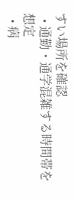すい場所を確認
  • 通勤・通学混雑する時間帯を想定
  • 病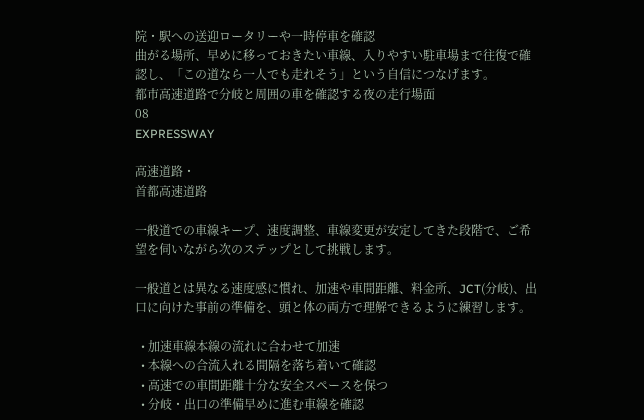院・駅への送迎ロータリーや一時停車を確認
曲がる場所、早めに移っておきたい車線、入りやすい駐車場まで往復で確認し、「この道なら一人でも走れそう」という自信につなげます。
都市高速道路で分岐と周囲の車を確認する夜の走行場面
08
EXPRESSWAY

高速道路・
首都高速道路

一般道での車線キープ、速度調整、車線変更が安定してきた段階で、ご希望を伺いながら次のステップとして挑戦します。

一般道とは異なる速度感に慣れ、加速や車間距離、料金所、JCT(分岐)、出口に向けた事前の準備を、頭と体の両方で理解できるように練習します。

  • 加速車線本線の流れに合わせて加速
  • 本線への合流入れる間隔を落ち着いて確認
  • 高速での車間距離十分な安全スペースを保つ
  • 分岐・出口の準備早めに進む車線を確認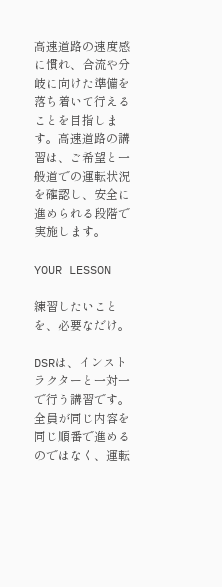高速道路の速度感に慣れ、合流や分岐に向けた準備を落ち着いて行えることを目指します。高速道路の講習は、ご希望と一般道での運転状況を確認し、安全に進められる段階で実施します。

YOUR LESSON

練習したいことを、必要なだけ。

DSRは、インストラクターと一対一で行う講習です。全員が同じ内容を同じ順番で進めるのではなく、運転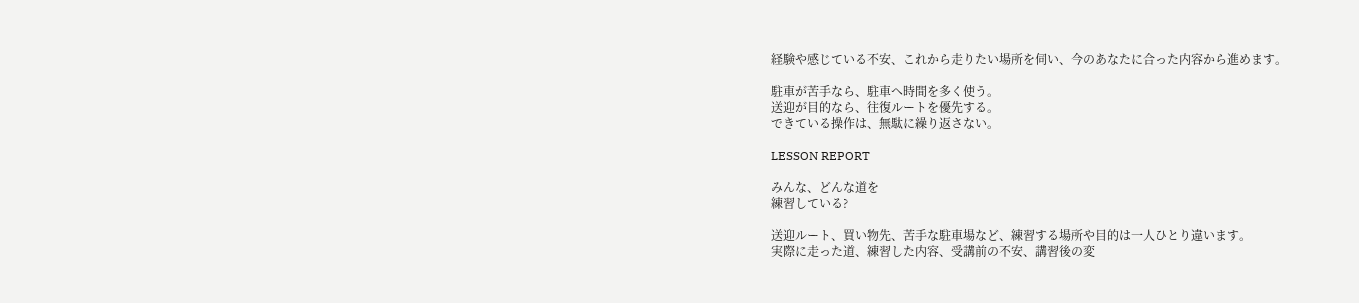経験や感じている不安、これから走りたい場所を伺い、今のあなたに合った内容から進めます。

駐車が苦手なら、駐車へ時間を多く使う。
送迎が目的なら、往復ルートを優先する。
できている操作は、無駄に繰り返さない。

LESSON REPORT

みんな、どんな道を
練習している?

送迎ルート、買い物先、苦手な駐車場など、練習する場所や目的は一人ひとり違います。
実際に走った道、練習した内容、受講前の不安、講習後の変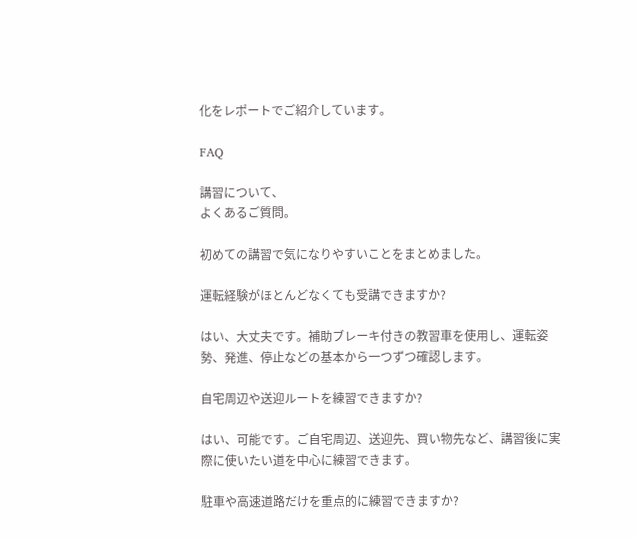化をレポートでご紹介しています。

FAQ

講習について、
よくあるご質問。

初めての講習で気になりやすいことをまとめました。

運転経験がほとんどなくても受講できますか?

はい、大丈夫です。補助ブレーキ付きの教習車を使用し、運転姿勢、発進、停止などの基本から一つずつ確認します。

自宅周辺や送迎ルートを練習できますか?

はい、可能です。ご自宅周辺、送迎先、買い物先など、講習後に実際に使いたい道を中心に練習できます。

駐車や高速道路だけを重点的に練習できますか?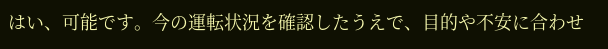はい、可能です。今の運転状況を確認したうえで、目的や不安に合わせ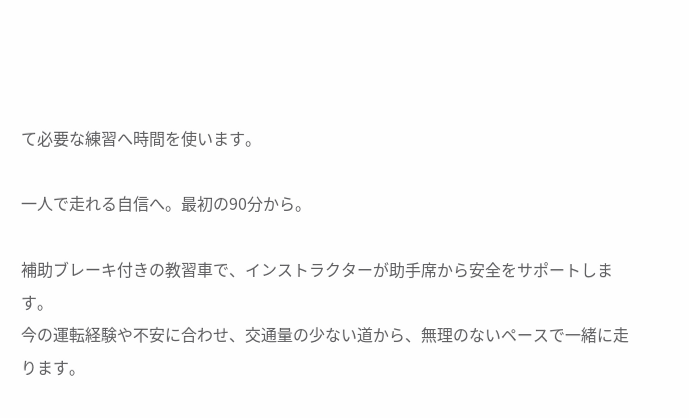て必要な練習へ時間を使います。

一人で走れる自信へ。最初の90分から。

補助ブレーキ付きの教習車で、インストラクターが助手席から安全をサポートします。
今の運転経験や不安に合わせ、交通量の少ない道から、無理のないペースで一緒に走ります。